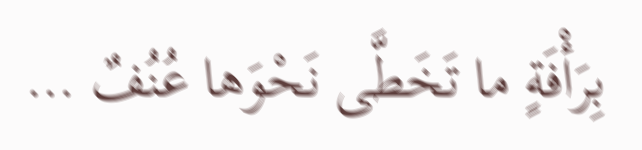بِرَأْفَةٍ ما تَخَطَّى نَحْوَها عُنُفٌ …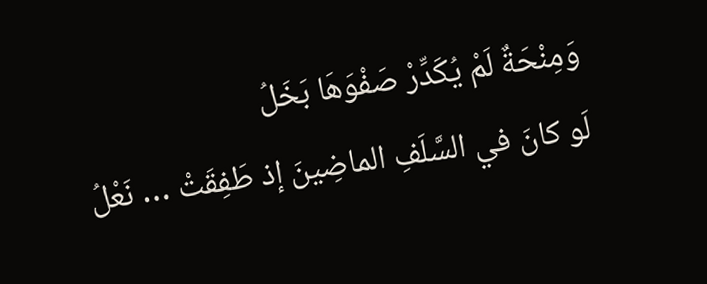وَمِنْحَةٌ لَمْ يُكَدِّرْ صَفْوَهَا بَخَلُ
لَو كانَ في السَّلَفِ الماضِينَ إذ طَفِقَتْ … نَعْلُ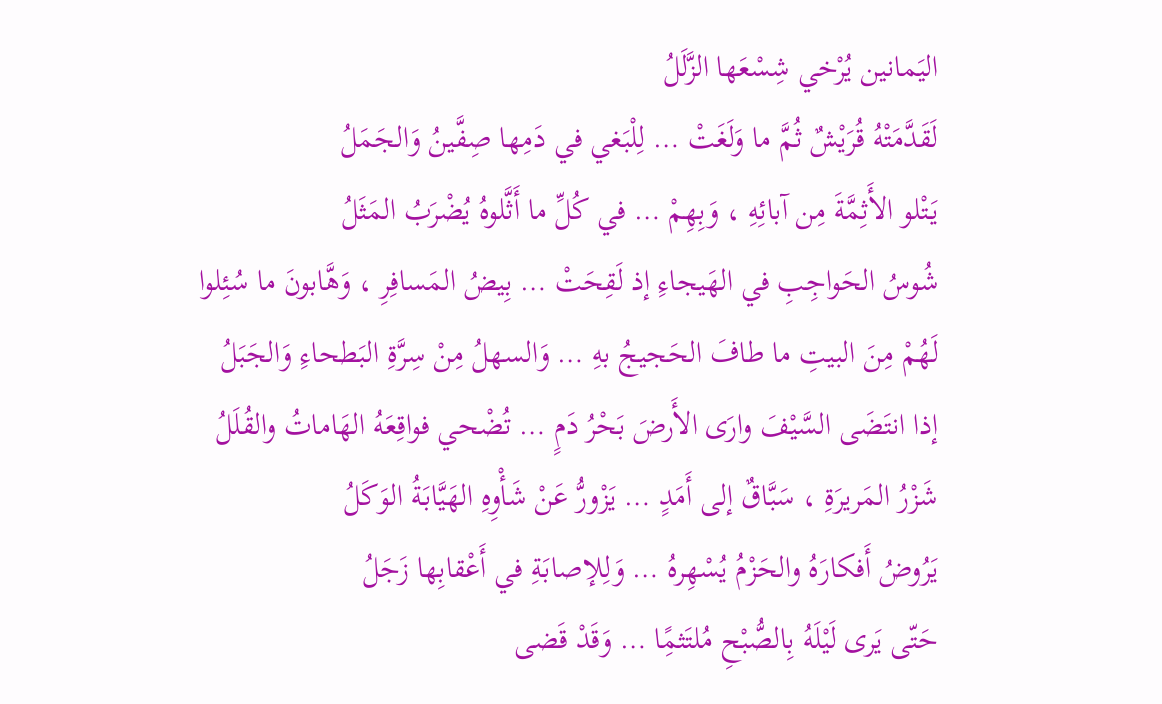اليَمانين يُرْخي شِسْعَها الزَّلَلُ
لَقَدَّمَتْهُ قُرَيْشٌ ثُمَّ ما وَلَغَتْ … لِلْبَغي في دَمِها صِفَّينُ وَالجَمَلُ
يَتْلو الأَثِمَّةَ مِن آبائِهِ ، وَبِهِمْ … في كُلِّ ما أَثَّلوهُ يُضْرَبُ المَثَلُ
شُوسُ الحَواجِبِ في الهَيجاءِ إذ لَقِحَتْ … بِيضُ المَسافِرِ ، وَهَّابونَ ما سُئِلوا
لَهُمْ مِنَ البيتِ ما طافَ الحَجيجُ بهِ … وَالسهلُ مِنْ سِرَّةِ البَطحاءِ وَالجَبَلُ
إذا انتَضَى السَّيْفَ وارَى الأَرضَ بَحْرُ دَمٍ … تُضْحي فواقِعَهُ الهَاماتُ والقُلَلُ
شَزْرُ المَريرَةِ ، سَبَّاقٌ إلى أَمَدٍ … يَزْورُّ عَنْ شَأْوِهِ الهَيَّابَةُ الوَكَلُ
يَرُوضُ أَفكارَهُ والحَزْمُ يُسْهِرهُ … وَلِلإصابَةِ في أَعْقابِها زَجَلُ
حَتّى يَرى لَيْلَهُ بِالصُّبْحِ مُلتَثمًِا … وَقَدْ قَضى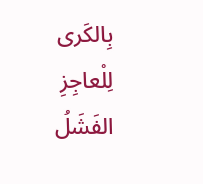بِالكَرى لِلْعاجِزِ الفَشَلُ